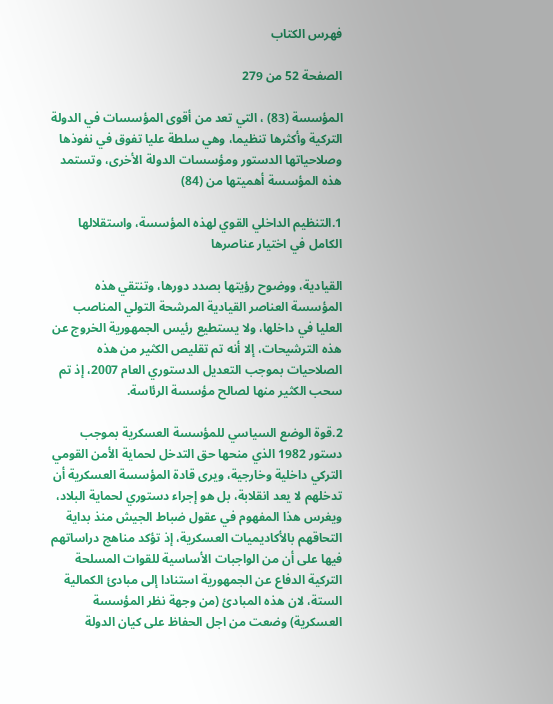فهرس الكتاب

الصفحة 52 من 279

المؤسسة (83) ، التي تعد من أقوى المؤسسات في الدولة التركية وأكثرها تنظيما، وهي سلطة عليا تفوق في نفوذها وصلاحياتها الدستور ومؤسسات الدولة الأخرى، وتستمد هذه المؤسسة أهميتها من (84)

1.التنظيم الداخلي القوي لهذه المؤسسة، واستقلالها الكامل في اختيار عناصرها

القيادية، ووضوح رؤيتها بصدد دورها، وتنتقي هذه المؤسسة العناصر القيادية المرشحة التولي المناصب العليا في داخلها، ولا يستطيع رئيس الجمهورية الخروج عن هذه الترشيحات، إلا أنه تم تقليص الكثير من هذه الصلاحيات بموجب التعديل الدستوري العام 2007، إذ تم سحب الكثير منها لصالح مؤسسة الرئاسة.

2.قوة الوضع السياسي للمؤسسة العسكرية بموجب دستور 1982 الذي منحها حق التدخل لحماية الأمن القومي التركي داخلية وخارجية، ويرى قادة المؤسسة العسكرية أن تدخلهم لا يعد انقلابة، بل هو إجراء دستوري لحماية البلاد، ويغرس هذا المفهوم في عقول ضباط الجيش منذ بداية التحاقهم بالأكاديميات العسكرية، إذ تؤكد مناهج دراساتهم فيها على أن من الواجبات الأساسية للقوات المسلحة التركية الدفاع عن الجمهورية استنادا إلى مبادئ الكمالية الستة، لان هذه المبادئ (من وجهة نظر المؤسسة العسكرية) وضعت من اجل الحفاظ على كيان الدولة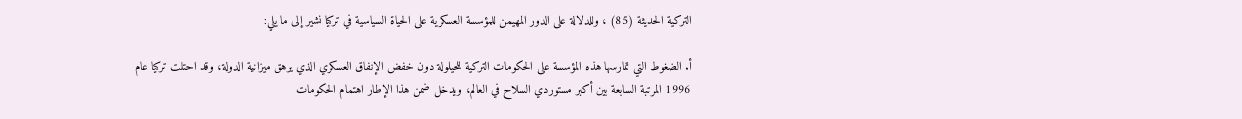التركية الحديثة (85) ، وللدلالة على الدور المهيمن للمؤسسة العسكرية على الحياة السياسية في تركيا نشير إلى ما يلي:

أ. الضغوط التي تمارسها هذه المؤسسة على الحكومات التركية للحيلولة دون خفض الإنفاق العسكري الذي يرهق ميزانية الدولة، وقد احتلت تركيا عام 1996 المرتبة السابعة بين أكبر مستوردي السلاح في العالم، ويدخل ضمن هذا الإطار اهتمام الحكومات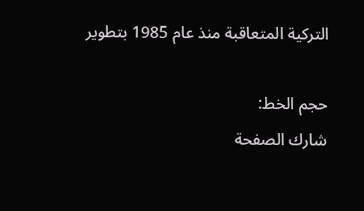التركية المتعاقبة منذ عام 1985 بتطوير

حجم الخط:
شارك الصفحة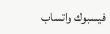فيسبوك واتساب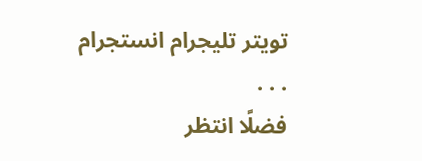تويتر تليجرام انستجرام
. . .
فضلًا انتظر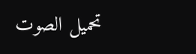تحميل الصوت